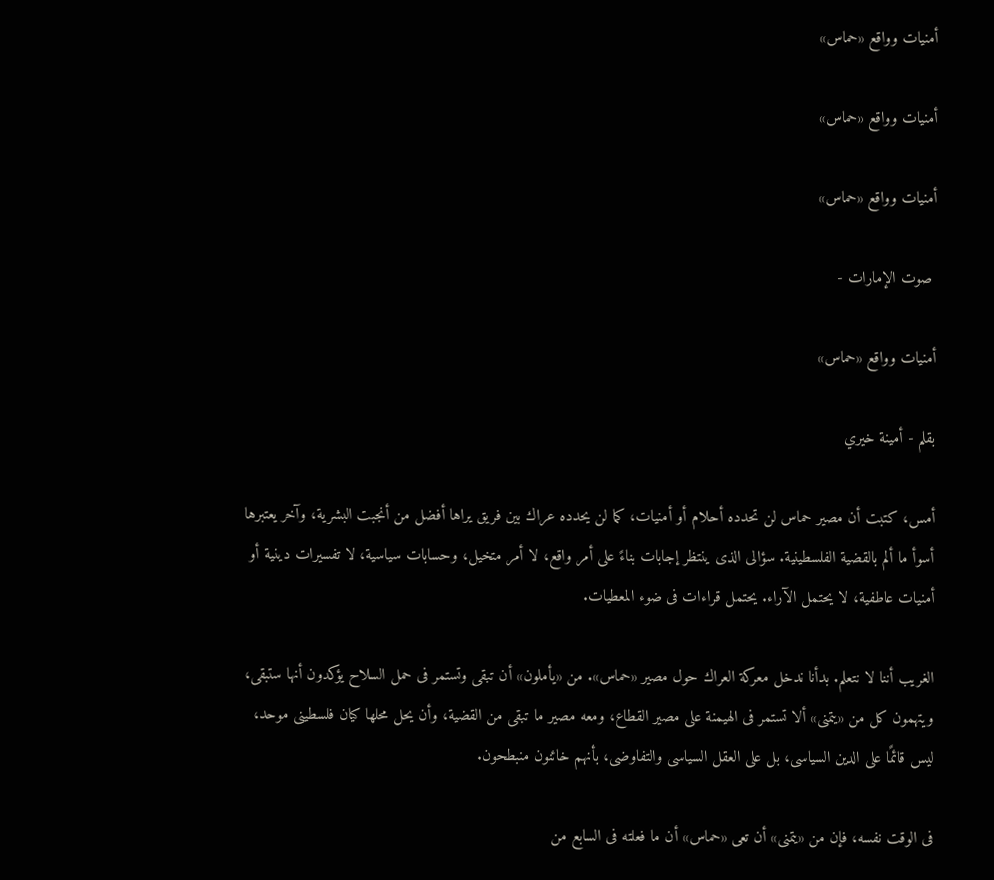أمنيات وواقع «حماس»

أمنيات وواقع «حماس»

أمنيات وواقع «حماس»

 صوت الإمارات -

أمنيات وواقع «حماس»

بقلم - أمينة خيري

أمس، كتبت أن مصير حماس لن تحدده أحلام أو أمنيات، كما لن يحدده عراك بين فريق يراها أفضل من أنجبت البشرية، وآخر يعتبرها أسوأ ما ألم بالقضية الفلسطينية. سؤالى الذى ينتظر إجابات بناءً على أمر واقع، لا أمر متخيل، وحسابات سياسية، لا تفسيرات دينية أو أمنيات عاطفية، لا يحتمل الآراء. يحتمل قراءات فى ضوء المعطيات.

الغريب أننا لا نتعلم. بدأنا ندخل معركة العراك حول مصير «حماس». من «يأملون» أن تبقى وتستمر فى حمل السلاح يؤكدون أنها ستبقى، ويتهمون كل من «يتمنى» ألا تستمر فى الهيمنة على مصير القطاع، ومعه مصير ما تبقى من القضية، وأن يحل محلها كيان فلسطينى موحد، ليس قائمًا على الدين السياسى، بل على العقل السياسى والتفاوضى، بأنهم خائنون منبطحون.

فى الوقت نفسه، فإن من «يتمنى» أن تعى «حماس» أن ما فعلته فى السابع من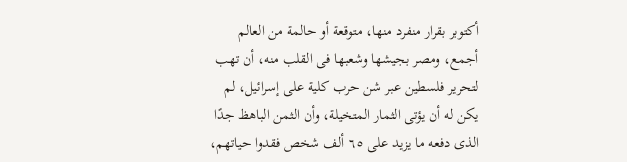أكتوبر بقرار منفرد منها، متوقعة أو حالمة من العالم أجمع، ومصر بجيشها وشعبها فى القلب منه، أن تهب لتحرير فلسطين عبر شن حرب كلية على إسرائيل، لم يكن له أن يؤتى الثمار المتخيلة، وأن الثمن الباهظ جدًا الذى دفعه ما يزيد على ٦٥ ألف شخص فقدوا حياتهم،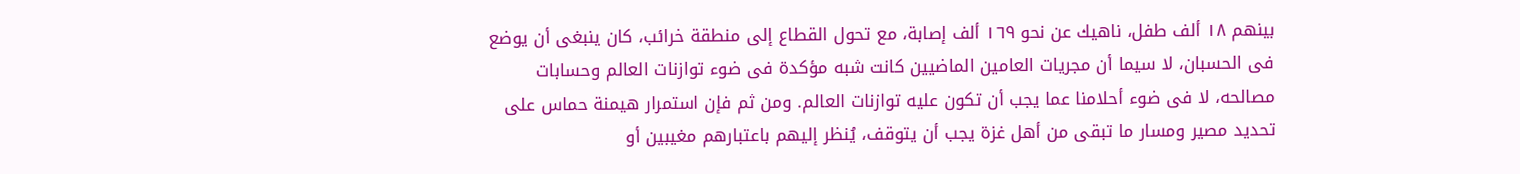بينهم ١٨ ألف طفل، ناهيك عن نحو ١٦٩ ألف إصابة، مع تحول القطاع إلى منطقة خرائب، كان ينبغى أن يوضع فى الحسبان، لا سيما أن مجريات العامين الماضيين كانت شبه مؤكدة فى ضوء توازنات العالم وحسابات مصالحه، لا فى ضوء أحلامنا عما يجب أن تكون عليه توازنات العالم. ومن ثم فإن استمرار هيمنة حماس على تحديد مصير ومسار ما تبقى من أهل غزة يجب أن يتوقف، يُنظر إليهم باعتبارهم مغيبين أو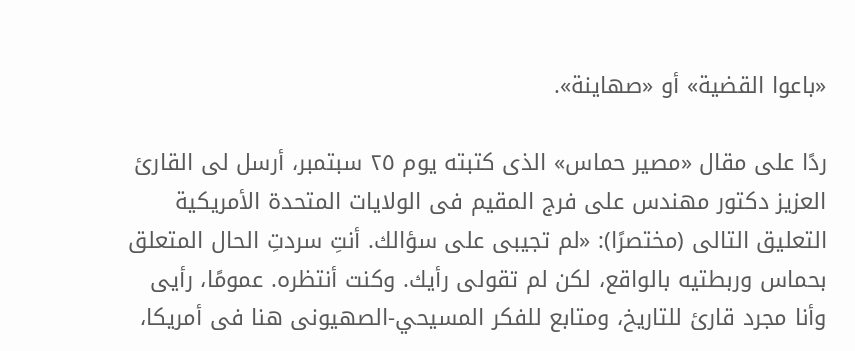«باعوا القضية» أو «صهاينة».

ردًا على مقال «مصير حماس» الذى كتبته يوم ٢٥ سبتمبر، أرسل لى القارئ العزيز دكتور مهندس على فرج المقيم فى الولايات المتحدة الأمريكية التعليق التالى (مختصرًا): «لم تجيبى على سؤالك. أنتِ سردتِ الحال المتعلق بحماس وربطتيه بالواقع، لكن لم تقولى رأيك. وكنت أنتظره. عمومًا، رأيى وأنا مجرد قارئ للتاريخ، ومتابع للفكر المسيحي-الصهيونى هنا فى أمريكا،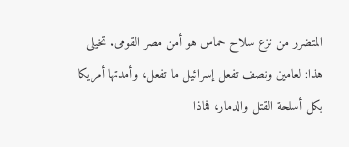المتضرر من نزع سلاح حماس هو أمن مصر القومى. تخيلى هذا: لعامين ونصف تفعل إسرائيل ما تفعل، وأمدتها أمريكا بكل أسلحة القتل والدمار، فماذا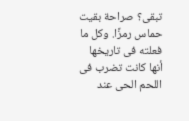تبقى؟ صراحة بقيت حماس رمزًا. وكل ما فعلته فى تاريخها أنها كانت تضرب فى اللحم الحى عند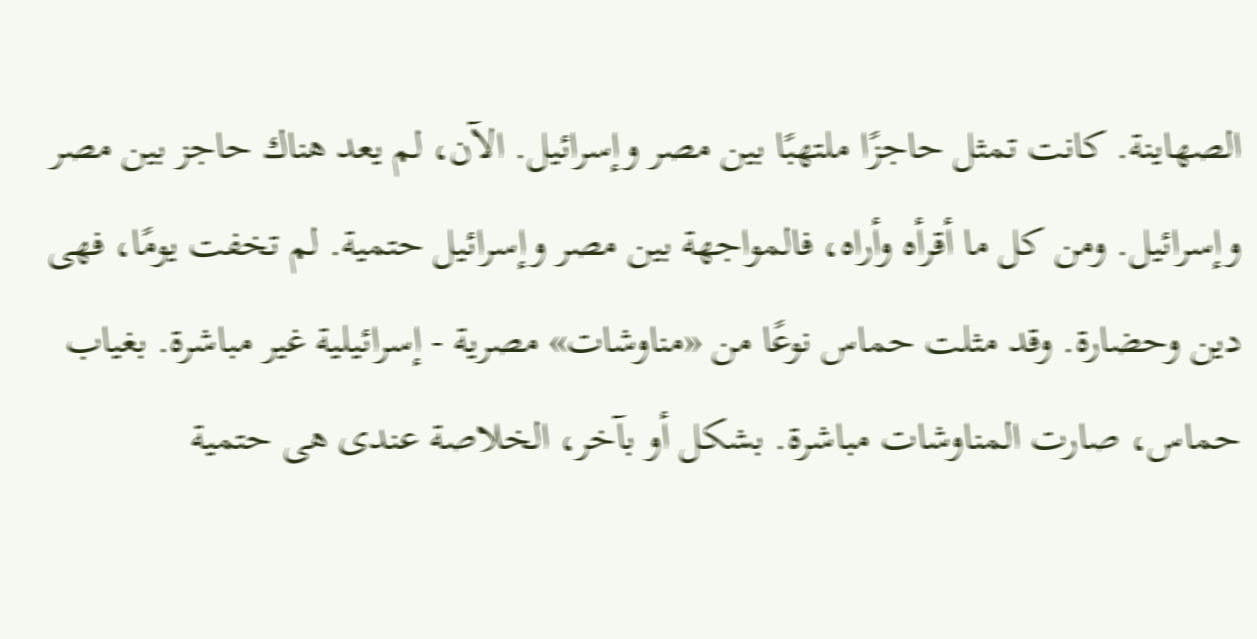الصهاينة. كانت تمثل حاجزًا ملتهبًا بين مصر وإسرائيل. الآن، لم يعد هناك حاجز بين مصر وإسرائيل. ومن كل ما أقرأه وأراه، فالمواجهة بين مصر وإسرائيل حتمية. لم تخفت يومًا، فهى دين وحضارة. وقد مثلت حماس نوعًا من «مناوشات» مصرية - إسرائيلية غير مباشرة. بغياب حماس، صارت المناوشات مباشرة. بشكل أو بآخر، الخلاصة عندى هى حتمية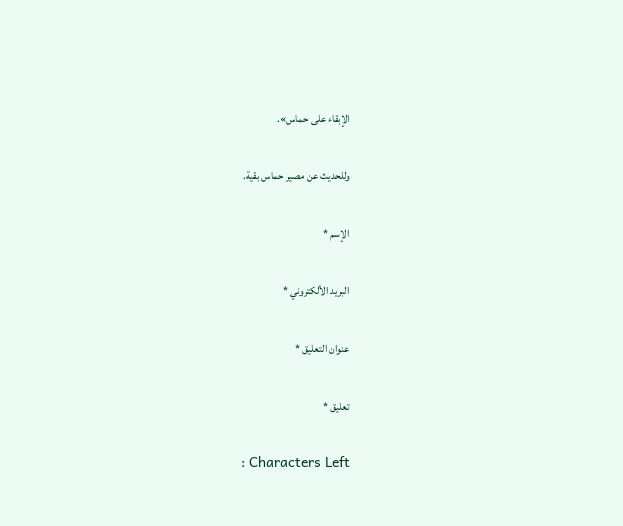الإبقاء على حماس».

وللحديث عن مصير حماس بقية.

الإسم *

البريد الألكتروني *

عنوان التعليق *

تعليق *

: Characters Left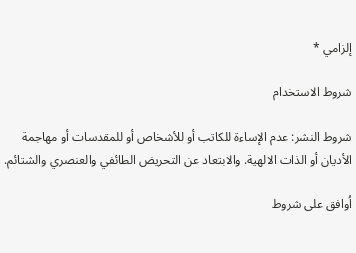إلزامي *

شروط الاستخدام

شروط النشر: عدم الإساءة للكاتب أو للأشخاص أو للمقدسات أو مهاجمة الأديان أو الذات الالهية. والابتعاد عن التحريض الطائفي والعنصري والشتائم.

اُوافق على شروط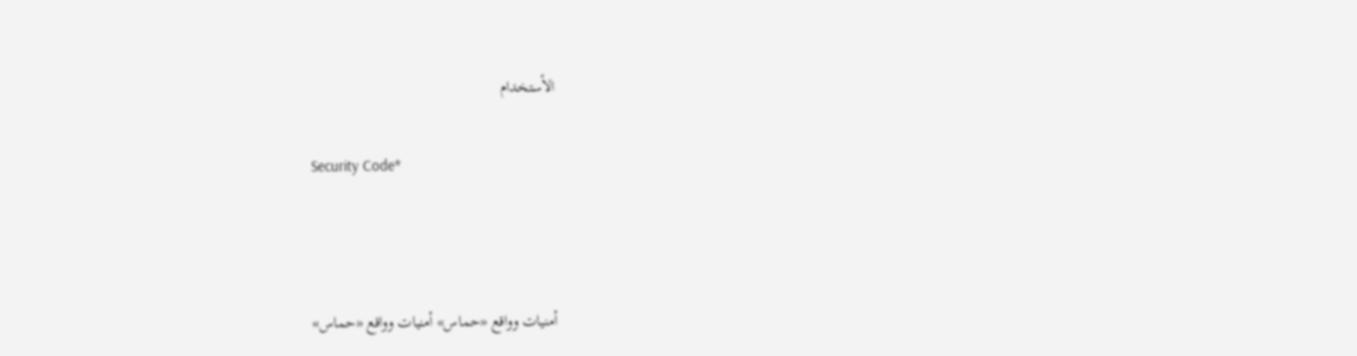الأستخدام

Security Code*



أمنيات وواقع «حماس» أمنيات وواقع «حماس»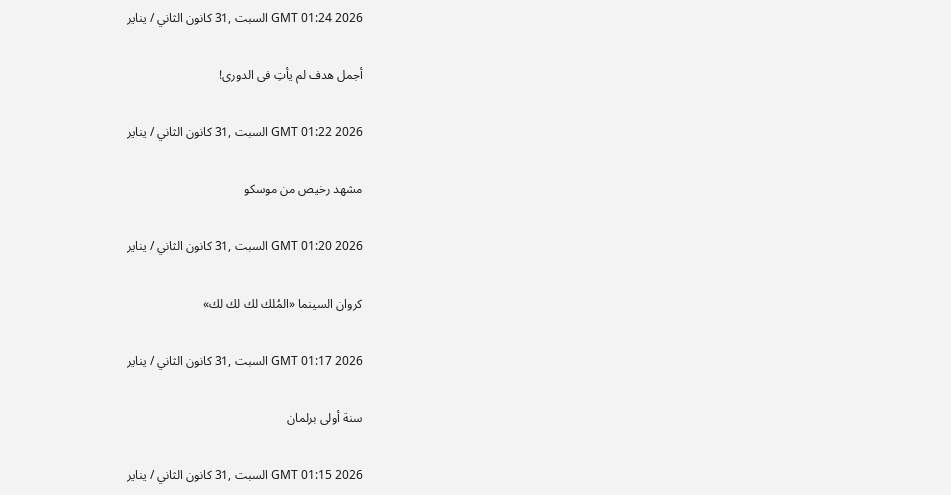GMT 01:24 2026 السبت ,31 كانون الثاني / يناير

أجمل هدف لم يأتِ فى الدورى!

GMT 01:22 2026 السبت ,31 كانون الثاني / يناير

مشهد رخيص من موسكو

GMT 01:20 2026 السبت ,31 كانون الثاني / يناير

كروان السينما «المُلك لك لك لك»

GMT 01:17 2026 السبت ,31 كانون الثاني / يناير

سنة أولى برلمان

GMT 01:15 2026 السبت ,31 كانون الثاني / يناير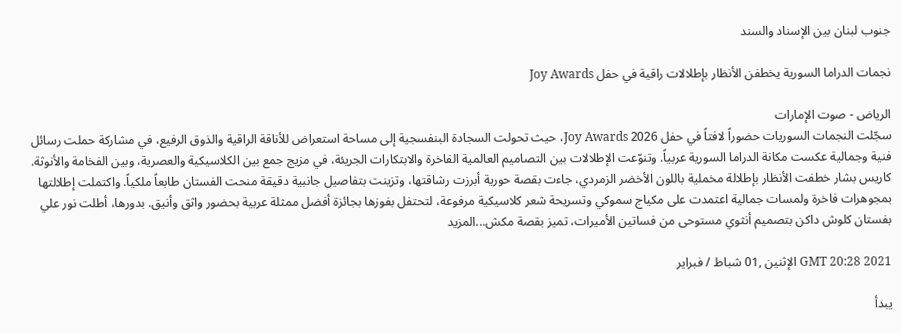جنوب لبنان بين الإسناد والسند

نجمات الدراما السورية يخطفن الأنظار بإطلالات راقية في حفل Joy Awards

الرياض - صوت الإمارات
سجّلت النجمات السوريات حضوراً لافتاً في حفل Joy Awards 2026، حيث تحولت السجادة البنفسجية إلى مساحة استعراض للأناقة الراقية والذوق الرفيع، في مشاركة حملت رسائل فنية وجمالية عكست مكانة الدراما السورية عربياً. وتنوّعت الإطلالات بين التصاميم العالمية الفاخرة والابتكارات الجريئة، في مزيج جمع بين الكلاسيكية والعصرية، وبين الفخامة والأنوثة. كاريس بشار خطفت الأنظار بإطلالة مخملية باللون الأخضر الزمردي، جاءت بقصة حورية أبرزت رشاقتها، وتزينت بتفاصيل جانبية دقيقة منحت الفستان طابعاً ملكياً. واكتملت إطلالتها بمجوهرات فاخرة ولمسات جمالية اعتمدت على مكياج سموكي وتسريحة شعر كلاسيكية مرفوعة، لتحتفل بفوزها بجائزة أفضل ممثلة عربية بحضور واثق وأنيق. بدورها، أطلت نور علي بفستان كلوش داكن بتصميم أنثوي مستوحى من فساتين الأميرات، تميز بقصة مكش...المزيد

GMT 20:28 2021 الإثنين ,01 شباط / فبراير

يبدأ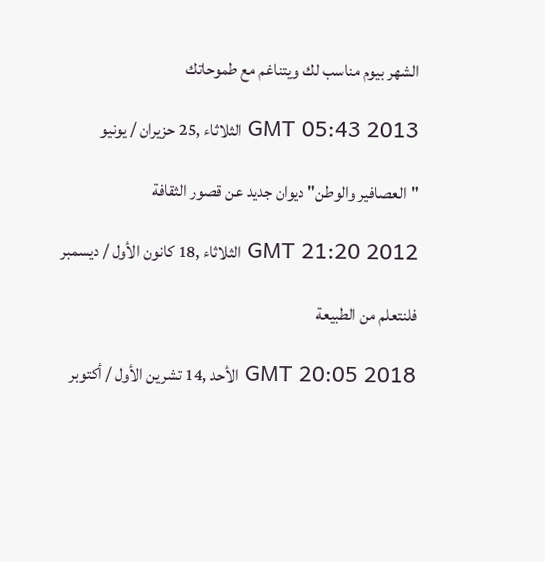الشهر بيوم مناسب لك ويتناغم مع طموحاتك

GMT 05:43 2013 الثلاثاء ,25 حزيران / يونيو

"العصافير والوطن" ديوان جديد عن قصور الثقافة

GMT 21:20 2012 الثلاثاء ,18 كانون الأول / ديسمبر

فلنتعلم من الطبيعة

GMT 20:05 2018 الأحد ,14 تشرين الأول / أكتوبر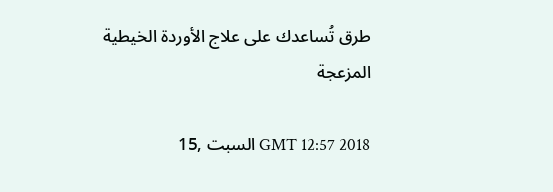طرق تُساعدك على علاج الأوردة الخيطية المزعجة

GMT 12:57 2018 السبت ,15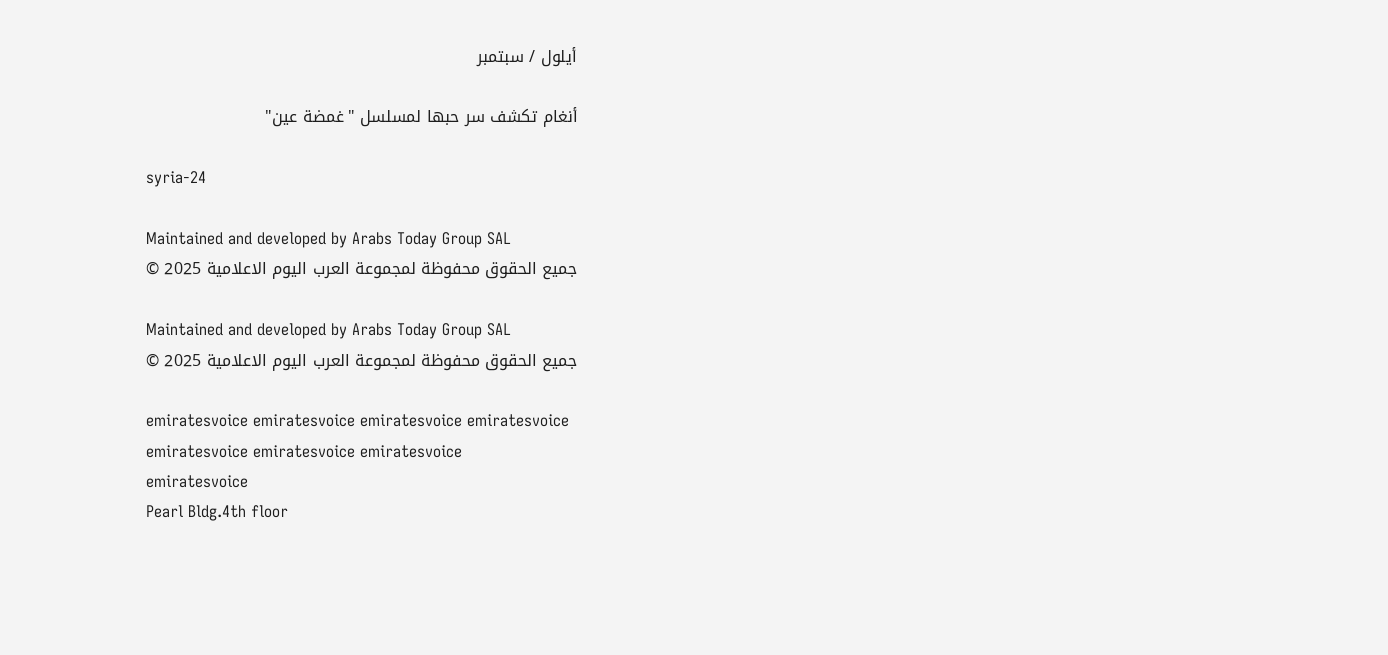أيلول / سبتمبر

أنغام تكشف سر حبها لمسلسل "غمضة عين"

syria-24

Maintained and developed by Arabs Today Group SAL
جميع الحقوق محفوظة لمجموعة العرب اليوم الاعلامية 2025 ©

Maintained and developed by Arabs Today Group SAL
جميع الحقوق محفوظة لمجموعة العرب اليوم الاعلامية 2025 ©

emiratesvoice emiratesvoice emiratesvoice emiratesvoice
emiratesvoice emiratesvoice emiratesvoice
emiratesvoice
Pearl Bldg.4th floor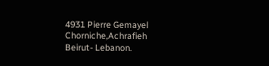4931 Pierre Gemayel Chorniche,Achrafieh
Beirut- Lebanon.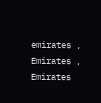emirates , Emirates , Emirates